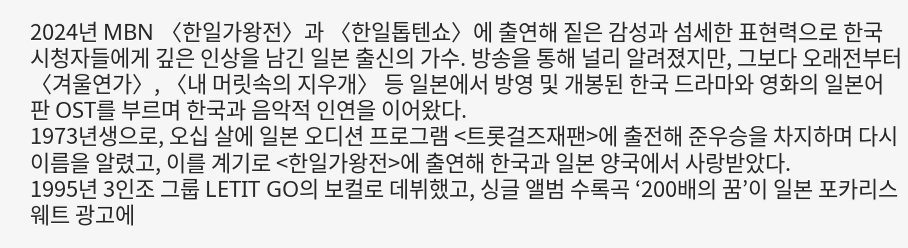2024년 MBN 〈한일가왕전〉과 〈한일톱텐쇼〉에 출연해 짙은 감성과 섬세한 표현력으로 한국 시청자들에게 깊은 인상을 남긴 일본 출신의 가수. 방송을 통해 널리 알려졌지만, 그보다 오래전부터 〈겨울연가〉, 〈내 머릿속의 지우개〉 등 일본에서 방영 및 개봉된 한국 드라마와 영화의 일본어판 OST를 부르며 한국과 음악적 인연을 이어왔다.
1973년생으로, 오십 살에 일본 오디션 프로그램 <트롯걸즈재팬>에 출전해 준우승을 차지하며 다시 이름을 알렸고, 이를 계기로 <한일가왕전>에 출연해 한국과 일본 양국에서 사랑받았다.
1995년 3인조 그룹 LETIT GO의 보컬로 데뷔했고, 싱글 앨범 수록곡 ‘200배의 꿈’이 일본 포카리스웨트 광고에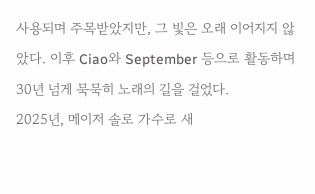사용되며 주목받았지만, 그 빛은 오래 이어지지 않았다. 이후 Ciao와 September 등으로 활동하며 30년 넘게 묵묵히 노래의 길을 걸었다.
2025년, 메이저 솔로 가수로 새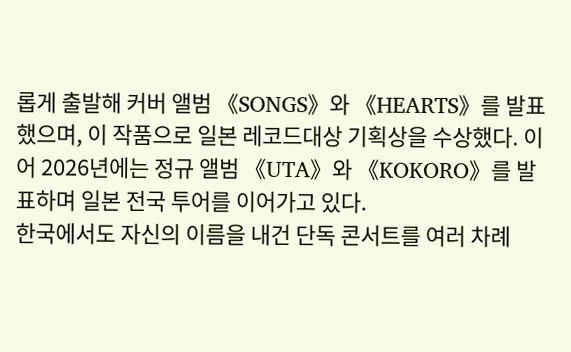롭게 출발해 커버 앨범 《SONGS》와 《HEARTS》를 발표했으며, 이 작품으로 일본 레코드대상 기획상을 수상했다. 이어 2026년에는 정규 앨범 《UTA》와 《KOKORO》를 발표하며 일본 전국 투어를 이어가고 있다.
한국에서도 자신의 이름을 내건 단독 콘서트를 여러 차례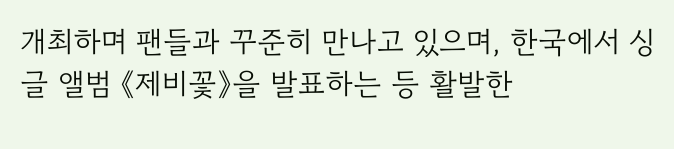개최하며 팬들과 꾸준히 만나고 있으며, 한국에서 싱글 앨범 《제비꽃》을 발표하는 등 활발한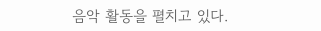음악 활동을 펼치고 있다.